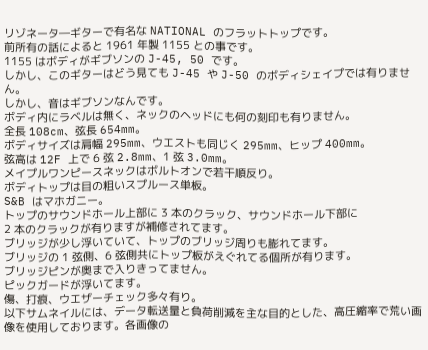リゾネータ―ギターで有名な NATIONAL のフラットトップです。
前所有の話によると 1961 年製 1155 との事です。
1155 はボディがギブソンの J-45, 50 です。
しかし、このギターはどう見ても J-45 や J-50 のボディシェイプでは有りません。
しかし、音はギブソンなんです。
ボディ内にラベルは無く、ネックのヘッドにも何の刻印も有りません。
全長 108cm、弦長 654mm。
ボディサイズは肩幅 295mm、ウエストも同じく 295mm、ヒップ 400mm。
弦高は 12F 上で 6 弦 2.8mm、1 弦 3.0mm。
メイプルワンピースネックはボルトオンで若干順反り。
ボディトップは目の粗いスプルース単板。
S&B はマホガニー。
トップのサウンドホール上部に 3 本のクラック、サウンドホール下部に
2 本のクラックが有りますが補修されてます。
ブリッジが少し浮いていて、トップのブリッジ周りも膨れてます。
ブリッジの 1 弦側、6 弦側共にトップ板がえぐれてる個所が有ります。
ブリッジピンが奥まで入りきってません。
ピックガードが浮いてます。
傷、打痕、ウエザーチェック多々有り。
以下サムネイルには、データ転送量と負荷削減を主な目的とした、高圧縮率で荒い画像を使用しております。各画像の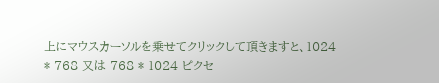上にマウスカーソルを乗せてクリックして頂きますと、1024 * 768 又は 768 * 1024 ピクセ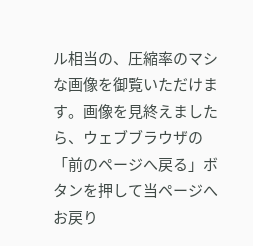ル相当の、圧縮率のマシな画像を御覧いただけます。画像を見終えましたら、ウェブブラウザの「前のページへ戻る」ボタンを押して当ページへお戻り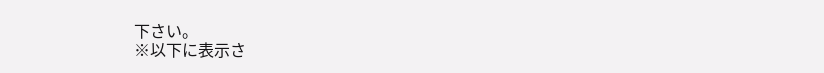下さい。
※以下に表示さ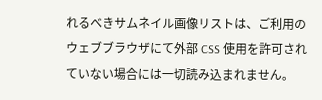れるべきサムネイル画像リストは、ご利用のウェブブラウザにて外部 CSS 使用を許可されていない場合には一切読み込まれません。